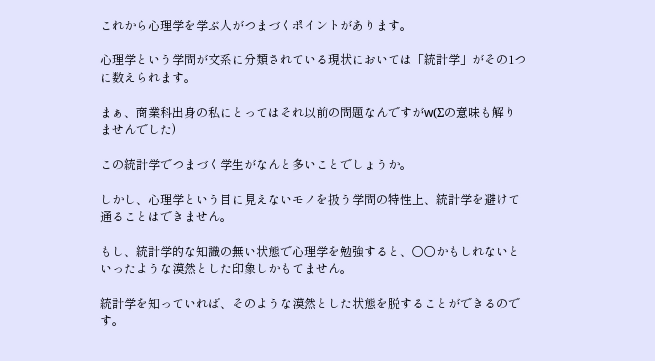これから心理学を学ぶ人がつまづくポイントがあります。

心理学という学問が文系に分類されている現状においては「統計学」がその1つに数えられます。

まぁ、商業科出身の私にとってはそれ以前の問題なんですがw(Σの意味も解りませんでした)

この統計学でつまづく学生がなんと多いことでしょうか。

しかし、心理学という目に見えないモノを扱う学問の特性上、統計学を避けて通ることはできません。

もし、統計学的な知識の無い状態で心理学を勉強すると、○○かもしれないといったような漠然とした印象しかもてません。

統計学を知っていれば、そのような漠然とした状態を脱することができるのです。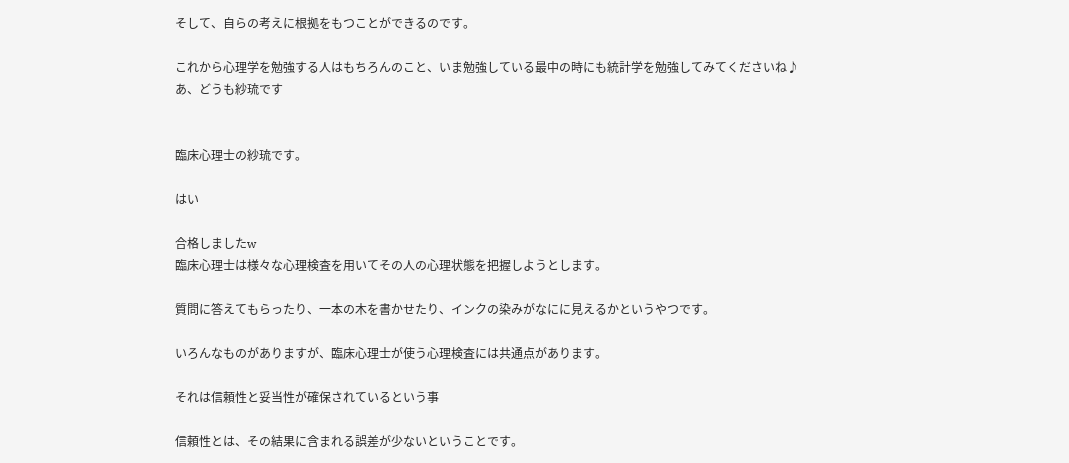そして、自らの考えに根拠をもつことができるのです。

これから心理学を勉強する人はもちろんのこと、いま勉強している最中の時にも統計学を勉強してみてくださいね♪
あ、どうも紗琉です


臨床心理士の紗琉です。

はい

合格しましたw
臨床心理士は様々な心理検査を用いてその人の心理状態を把握しようとします。

質問に答えてもらったり、一本の木を書かせたり、インクの染みがなにに見えるかというやつです。

いろんなものがありますが、臨床心理士が使う心理検査には共通点があります。

それは信頼性と妥当性が確保されているという事

信頼性とは、その結果に含まれる誤差が少ないということです。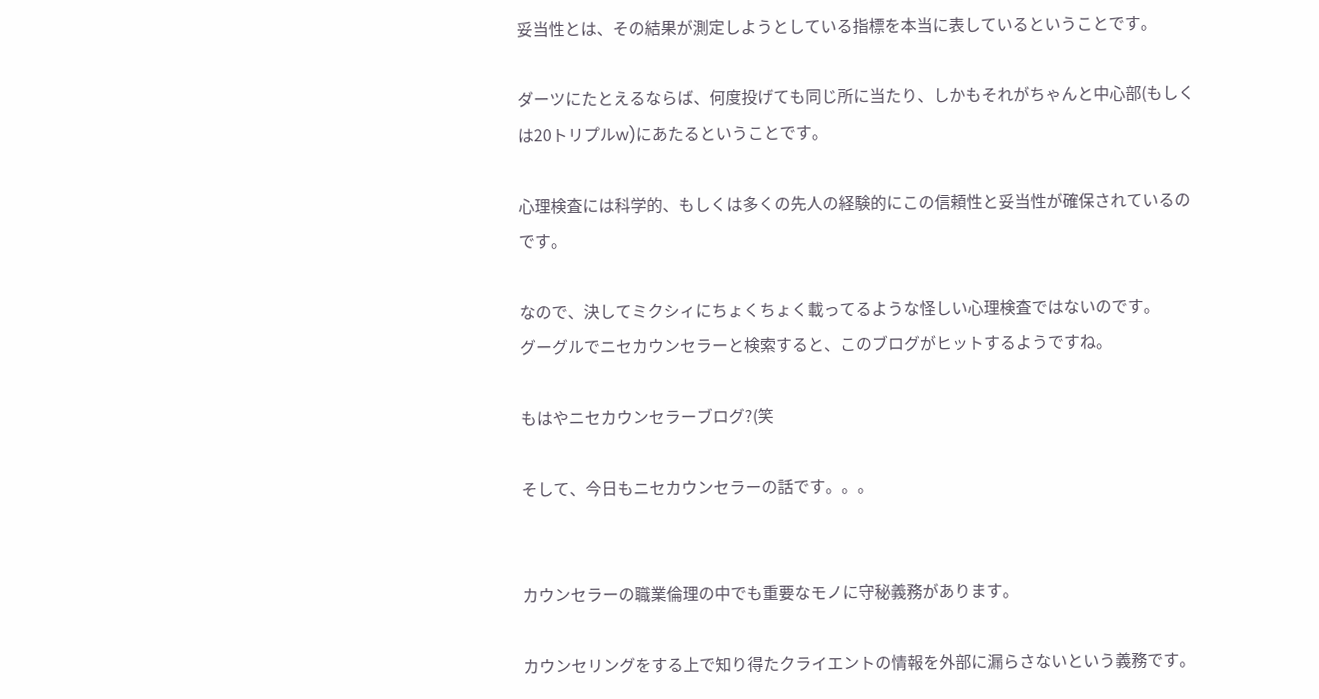妥当性とは、その結果が測定しようとしている指標を本当に表しているということです。

ダーツにたとえるならば、何度投げても同じ所に当たり、しかもそれがちゃんと中心部(もしくは20トリプルw)にあたるということです。

心理検査には科学的、もしくは多くの先人の経験的にこの信頼性と妥当性が確保されているのです。

なので、決してミクシィにちょくちょく載ってるような怪しい心理検査ではないのです。
グーグルでニセカウンセラーと検索すると、このブログがヒットするようですね。

もはやニセカウンセラーブログ?(笑

そして、今日もニセカウンセラーの話です。。。


カウンセラーの職業倫理の中でも重要なモノに守秘義務があります。

カウンセリングをする上で知り得たクライエントの情報を外部に漏らさないという義務です。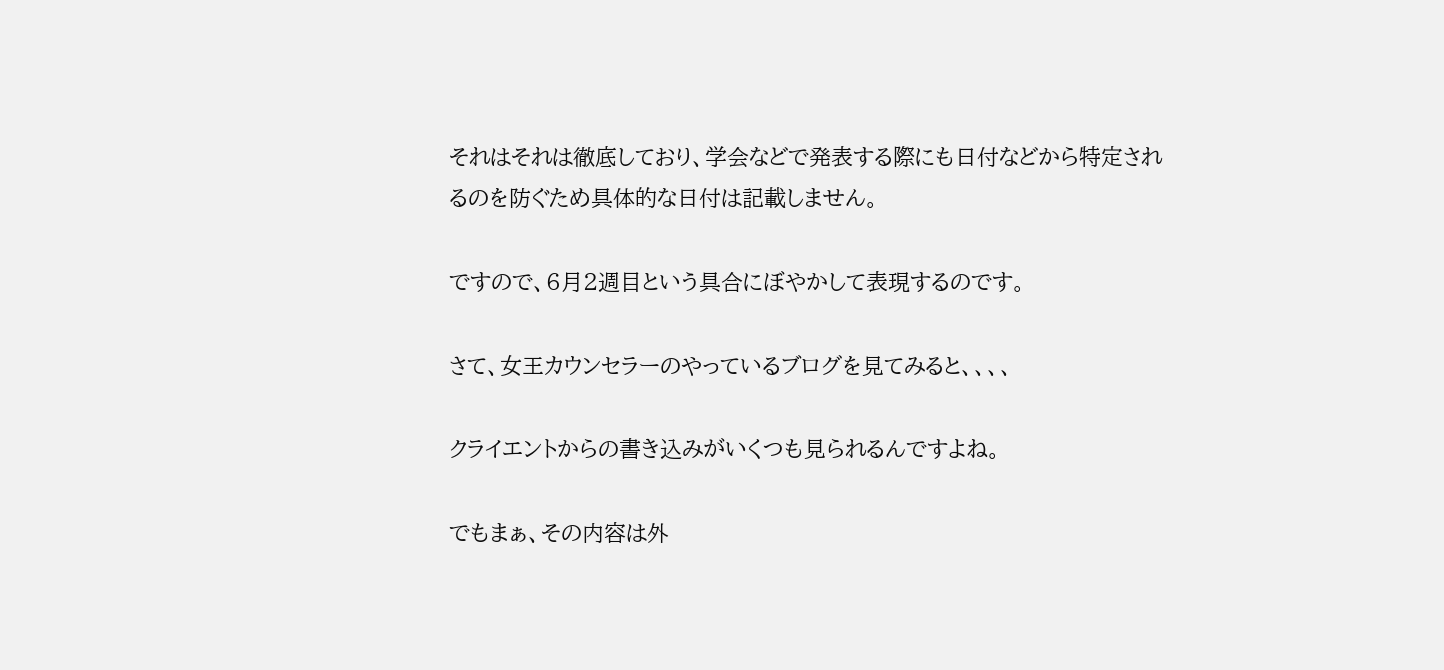それはそれは徹底しており、学会などで発表する際にも日付などから特定されるのを防ぐため具体的な日付は記載しません。

ですので、6月2週目という具合にぼやかして表現するのです。

さて、女王カウンセラーのやっているブログを見てみると、、、、

クライエントからの書き込みがいくつも見られるんですよね。

でもまぁ、その内容は外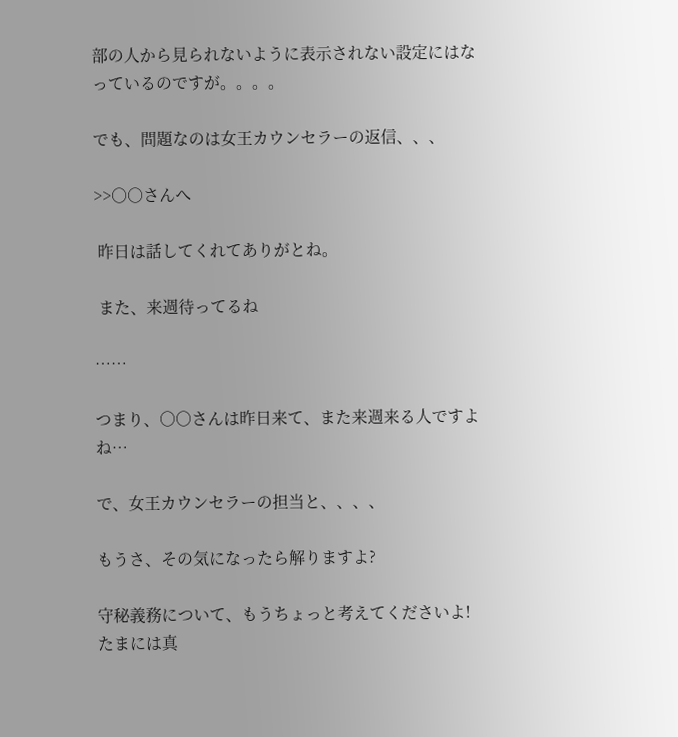部の人から見られないように表示されない設定にはなっているのですが。。。。

でも、問題なのは女王カウンセラーの返信、、、

>>○○さんへ

 昨日は話してくれてありがとね。

 また、来週待ってるね

……

つまり、○○さんは昨日来て、また来週来る人ですよね…

で、女王カウンセラーの担当と、、、、

もうさ、その気になったら解りますよ?

守秘義務について、もうちょっと考えてくださいよ!
たまには真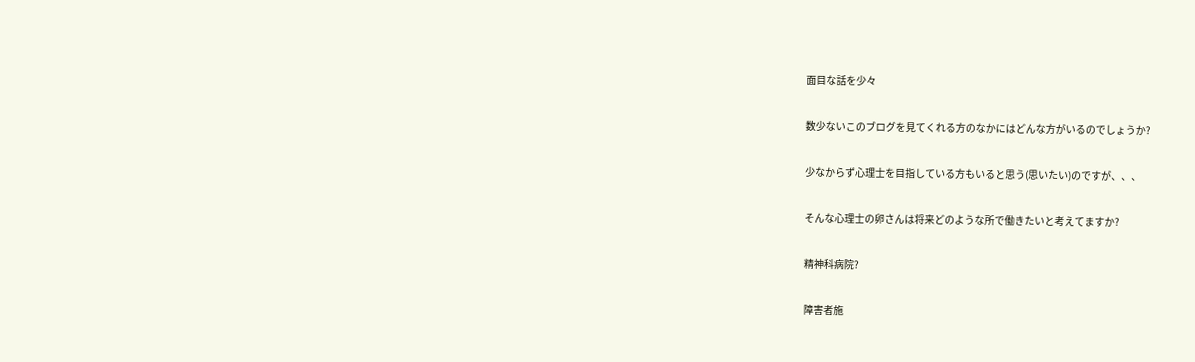面目な話を少々

数少ないこのブログを見てくれる方のなかにはどんな方がいるのでしょうか?

少なからず心理士を目指している方もいると思う(思いたい)のですが、、、

そんな心理士の卵さんは将来どのような所で働きたいと考えてますか?

精神科病院?

障害者施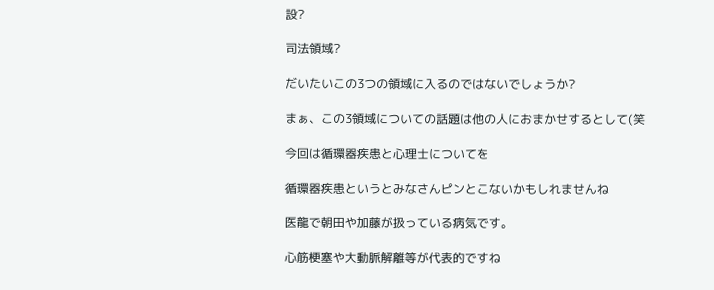設?

司法領域?

だいたいこの3つの領域に入るのではないでしょうか?

まぁ、この3領域についての話題は他の人におまかせするとして(笑

今回は循環器疾患と心理士についてを

循環器疾患というとみなさんピンとこないかもしれませんね

医龍で朝田や加藤が扱っている病気です。

心筋梗塞や大動脈解離等が代表的ですね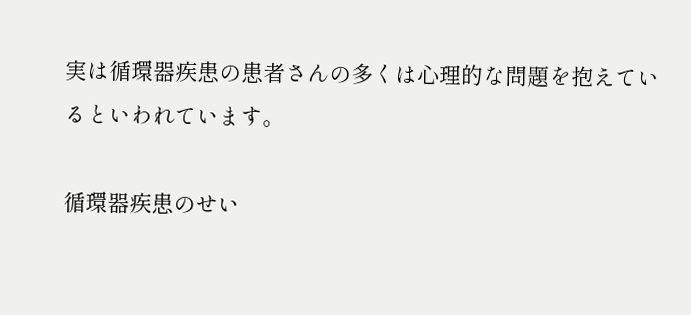実は循環器疾患の患者さんの多くは心理的な問題を抱えているといわれています。

循環器疾患のせい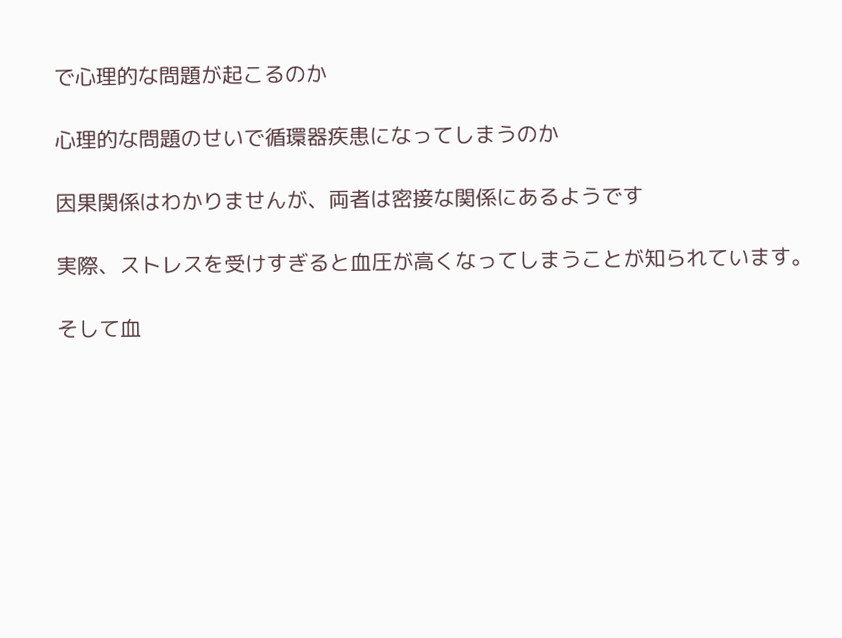で心理的な問題が起こるのか

心理的な問題のせいで循環器疾患になってしまうのか

因果関係はわかりませんが、両者は密接な関係にあるようです

実際、ストレスを受けすぎると血圧が高くなってしまうことが知られています。

そして血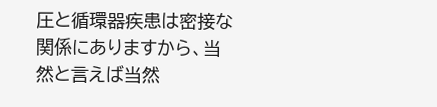圧と循環器疾患は密接な関係にありますから、当然と言えば当然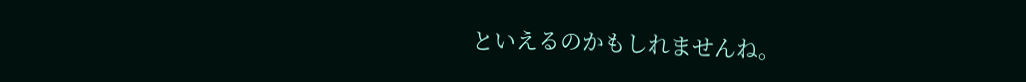といえるのかもしれませんね。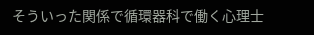そういった関係で循環器科で働く心理士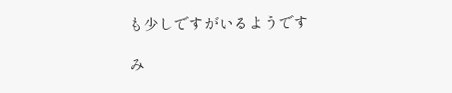も少しですがいるようです

み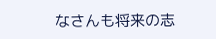なさんも将来の志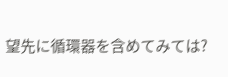望先に循環器を含めてみては?